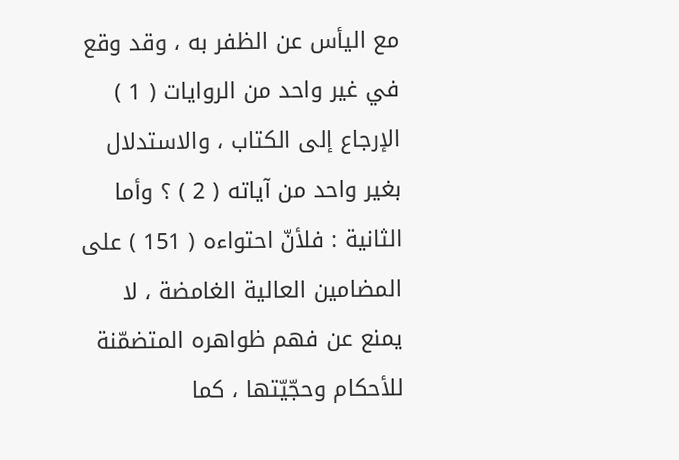مع اليأس عن الظفر به ، وقد وقع في غير واحد من الروايات ( 1 ) الإرجاع إلى الكتاب ، والاستدلال بغير واحد من آياته ( 2 ) ؟ وأما الثانية : فلأنّ احتواءه ( 151 ) على المضامين العالية الغامضة ، لا يمنع عن فهم ظواهره المتضمّنة للأحكام وحجّيّتها ، كما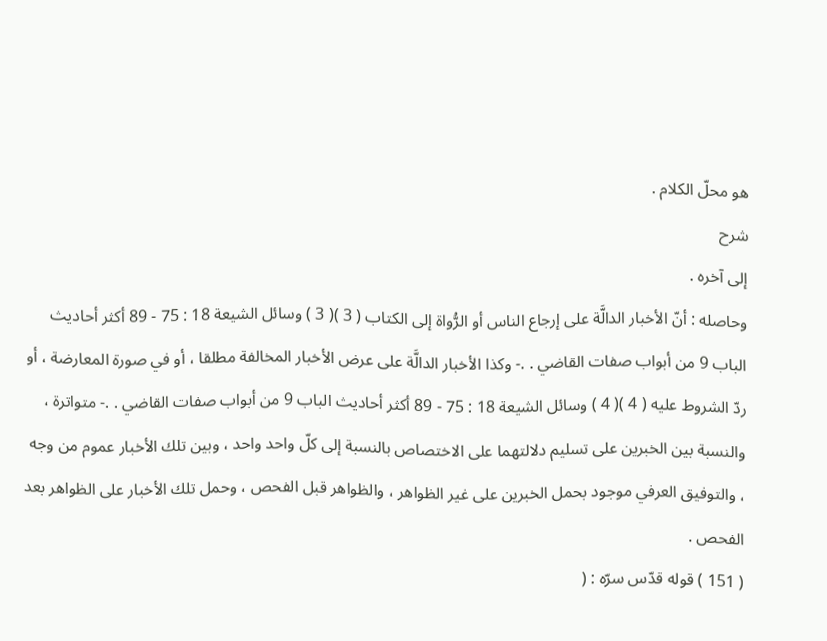هو محلّ الكلام .
شرح
إلى آخره .
وحاصله : أنّ الأخبار الدالَّة على إرجاع الناس أو الرُّواة إلى الكتاب ( 3 )( 3 ) وسائل الشيعة 18 : 75 - 89 أكثر أحاديث الباب 9 من أبواب صفات القاضي . .- وكذا الأخبار الدالَّة على عرض الأخبار المخالفة مطلقا ، أو في صورة المعارضة ، أو ردّ الشروط عليه ( 4 )( 4 ) وسائل الشيعة 18 : 75 - 89 أكثر أحاديث الباب 9 من أبواب صفات القاضي . .- متواترة ، والنسبة بين الخبرين على تسليم دلالتهما على الاختصاص بالنسبة إلى كلّ واحد واحد ، وبين تلك الأخبار عموم من وجه ، والتوفيق العرفي موجود بحمل الخبرين على غير الظواهر ، والظواهر قبل الفحص ، وحمل تلك الأخبار على الظواهر بعد الفحص .
( 151 ) قوله قدّس سرّه : (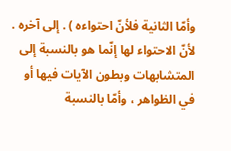وأمّا الثانية فلأنّ احتواءه ) . إلى آخره .
لأنّ الاحتواء لها إنّما هو بالنسبة إلى المتشابهات وبطون الآيات فيها أو في الظواهر ، وأمّا بالنسبة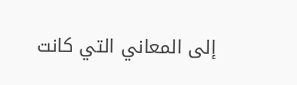إلى المعاني التي كانت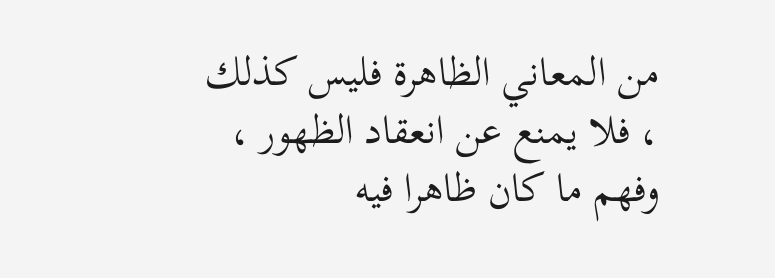من المعاني الظاهرة فليس كذلك ، فلا يمنع عن انعقاد الظهور ، وفهم ما كان ظاهرا فيه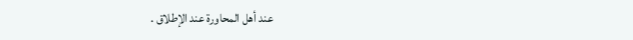عند أهل المحاورة عند الإطلاق .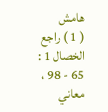هامش
( 1 ) راجع الخصال 1 : 65 - 98 ، معاني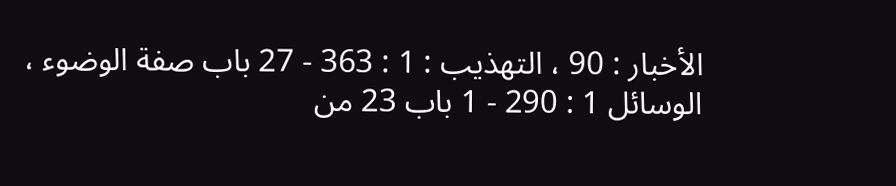الأخبار : 90 ، التهذيب : 1 : 363 - 27 باب صفة الوضوء ، الوسائل 1 : 290 - 1 باب 23 من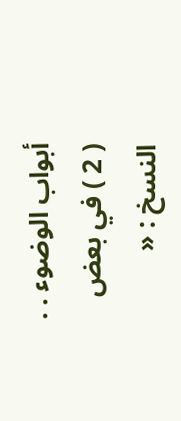أبواب الوضوء . .
( 2 ) في بعض النسخ : «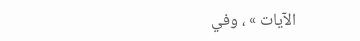الآيات » ، وفي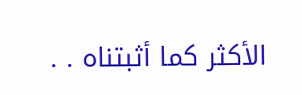الأكثر كما أثبتناه . .